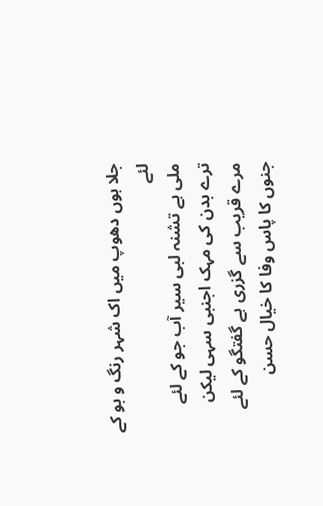جلا ہوں دھوپ میں اک شہر رنگ و بو کے لئے
ملی ہے تشنہ لبی سیر آب جو کے لئے
ترے بدن کی مہک اجنبی سہی لیکن
مرے قریب سے گزری ہے گفتگو کے لئے
جنوں کا پاس وفا کا خیال حسن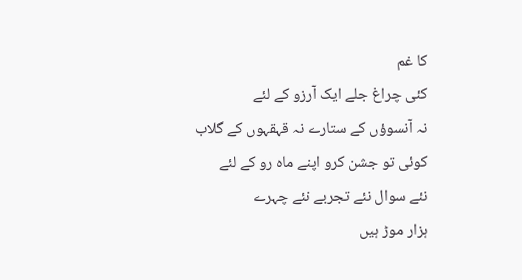کا غم
کئی چراغ جلے ایک آرزو کے لئے
نہ آنسوؤں کے ستارے نہ قہقہوں کے گلاب
کوئی تو جشن کرو اپنے ماہ رو کے لئے
نئے سوال نئے تجربے نئے چہرے
ہزار موڑ ہیں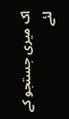اک میری جستجو کے لئے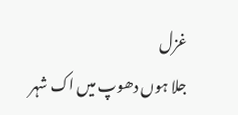غزل
جلا ہوں دھوپ میں اک شہر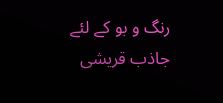رنگ و بو کے لئے
جاذب قریشی